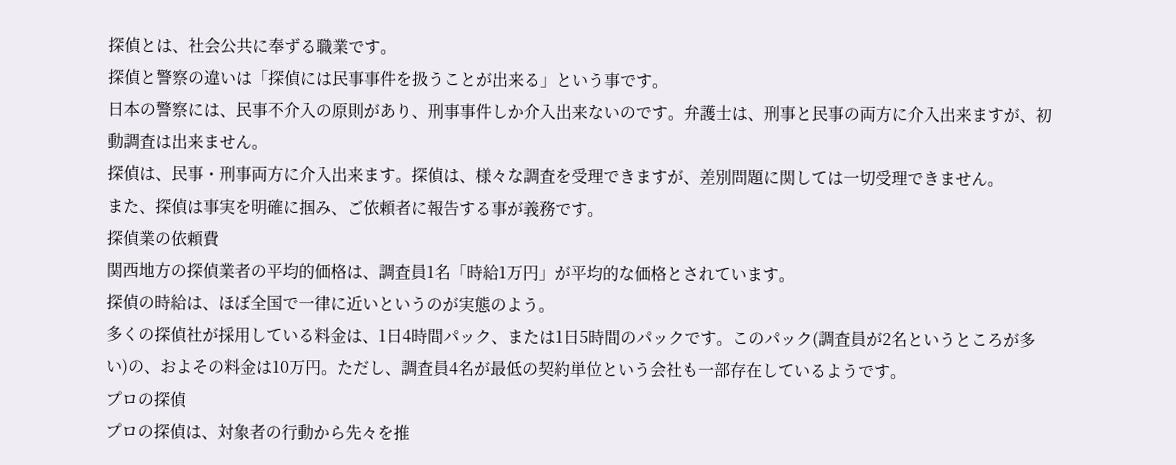探偵とは、社会公共に奉ずる職業です。
探偵と警察の違いは「探偵には民事事件を扱うことが出来る」という事です。
日本の警察には、民事不介入の原則があり、刑事事件しか介入出来ないのです。弁護士は、刑事と民事の両方に介入出来ますが、初動調査は出来ません。
探偵は、民事・刑事両方に介入出来ます。探偵は、様々な調査を受理できますが、差別問題に関しては一切受理できません。
また、探偵は事実を明確に掴み、ご依頼者に報告する事が義務です。
探偵業の依頼費
関西地方の探偵業者の平均的価格は、調査員1名「時給1万円」が平均的な価格とされています。
探偵の時給は、ほぼ全国で一律に近いというのが実態のよう。
多くの探偵社が採用している料金は、1日4時間パック、または1日5時間のパックです。このパック(調査員が2名というところが多い)の、およその料金は10万円。ただし、調査員4名が最低の契約単位という会社も一部存在しているようです。
プロの探偵
プロの探偵は、対象者の行動から先々を推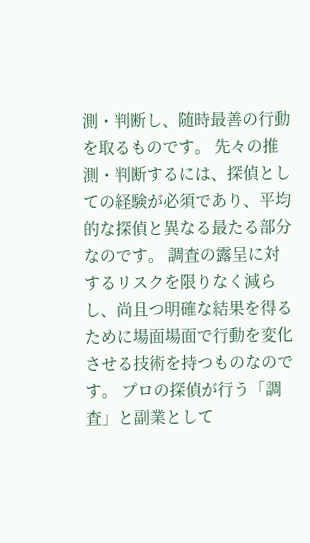測・判断し、随時最善の行動を取るものです。 先々の推測・判断するには、探偵としての経験が必須であり、平均的な探偵と異なる最たる部分なのです。 調査の露呈に対するリスクを限りなく減らし、尚且つ明確な結果を得るために場面場面で行動を変化させる技術を持つものなのです。 プロの探偵が行う「調査」と副業として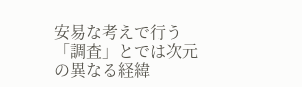安易な考えで行う「調査」とでは次元の異なる経緯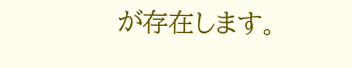が存在します。